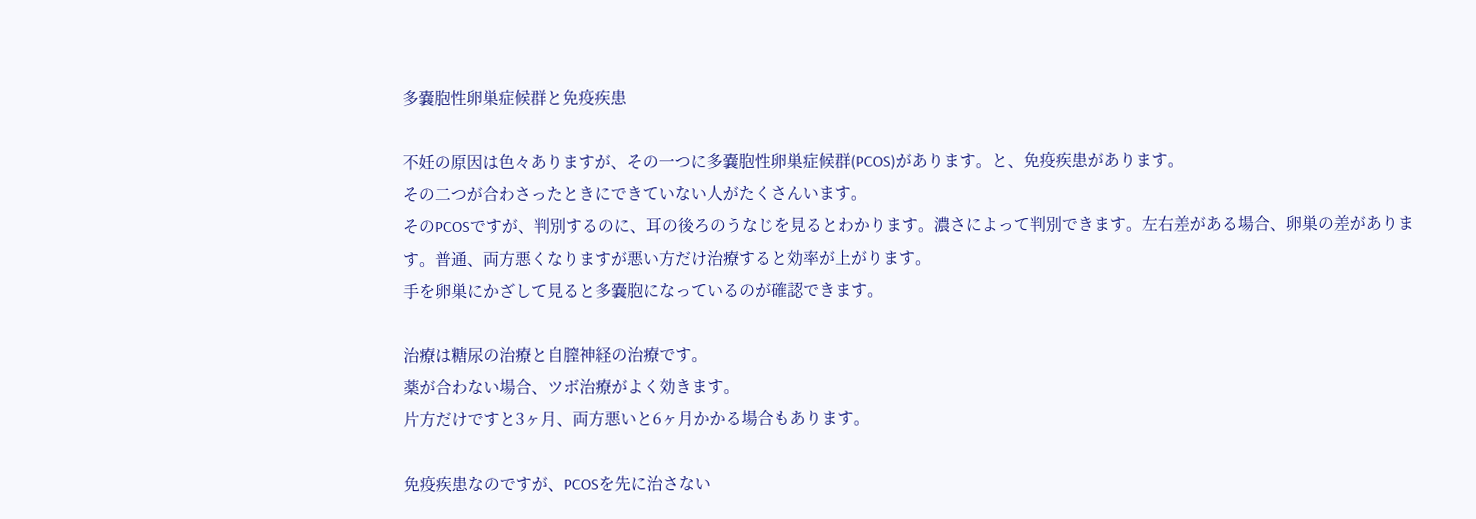多嚢胞性卵巣症候群と免疫疾患

不妊の原因は色々ありますが、その一つに多嚢胞性卵巣症候群(PCOS)があります。と、免疫疾患があります。
その二つが合わさったときにできていない人がたくさんいます。
そのPCOSですが、判別するのに、耳の後ろのうなじを見るとわかります。濃さによって判別できます。左右差がある場合、卵巣の差があります。普通、両方悪くなりますが悪い方だけ治療すると効率が上がります。
手を卵巣にかざして見ると多嚢胞になっているのが確認できます。

治療は糖尿の治療と自膣神経の治療です。
薬が合わない場合、ツボ治療がよく効きます。
片方だけですと3ヶ月、両方悪いと6ヶ月かかる場合もあります。

免疫疾患なのですが、PCOSを先に治さない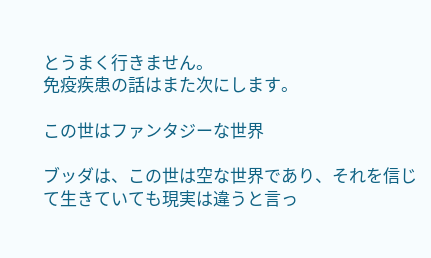とうまく行きません。
免疫疾患の話はまた次にします。

この世はファンタジーな世界

ブッダは、この世は空な世界であり、それを信じて生きていても現実は違うと言っ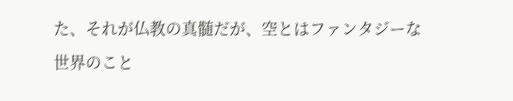た、それが仏教の真髄だが、空とはファンタジーな世界のこと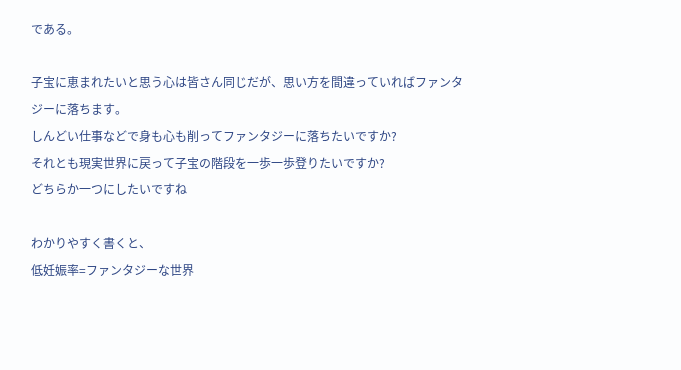である。

子宝に恵まれたいと思う心は皆さん同じだが、思い方を間違っていればファンタジーに落ちます。
しんどい仕事などで身も心も削ってファンタジーに落ちたいですか?
それとも現実世界に戻って子宝の階段を一歩一歩登りたいですか?
どちらか一つにしたいですね

わかりやすく書くと、
低妊娠率=ファンタジーな世界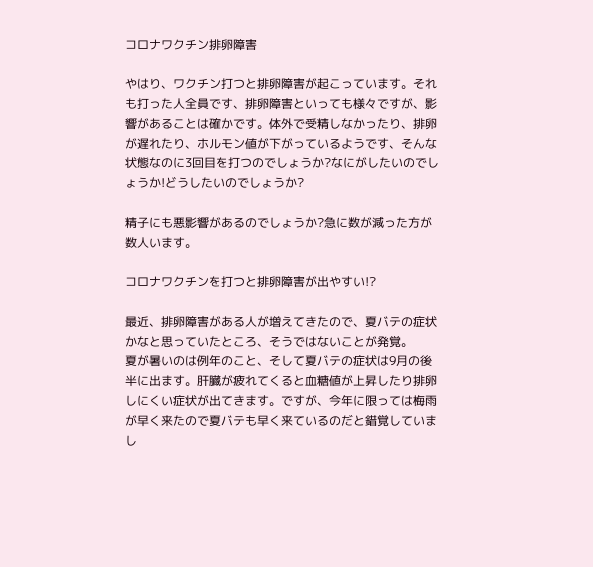コロナワクチン排卵障害

やはり、ワクチン打つと排卵障害が起こっています。それも打った人全員です、排卵障害といっても様々ですが、影響があることは確かです。体外で受精しなかったり、排卵が遅れたり、ホルモン値が下がっているようです、そんな状態なのに3回目を打つのでしょうか?なにがしたいのでしょうか!どうしたいのでしょうか?

精子にも悪影響があるのでしょうか?急に数が減った方が数人います。

コロナワクチンを打つと排卵障害が出やすい!?

最近、排卵障害がある人が増えてきたので、夏バテの症状かなと思っていたところ、そうではないことが発覚。
夏が暑いのは例年のこと、そして夏バテの症状は9月の後半に出ます。肝臓が疲れてくると血糖値が上昇したり排卵しにくい症状が出てきます。ですが、今年に限っては梅雨が早く来たので夏バテも早く来ているのだと錯覚していまし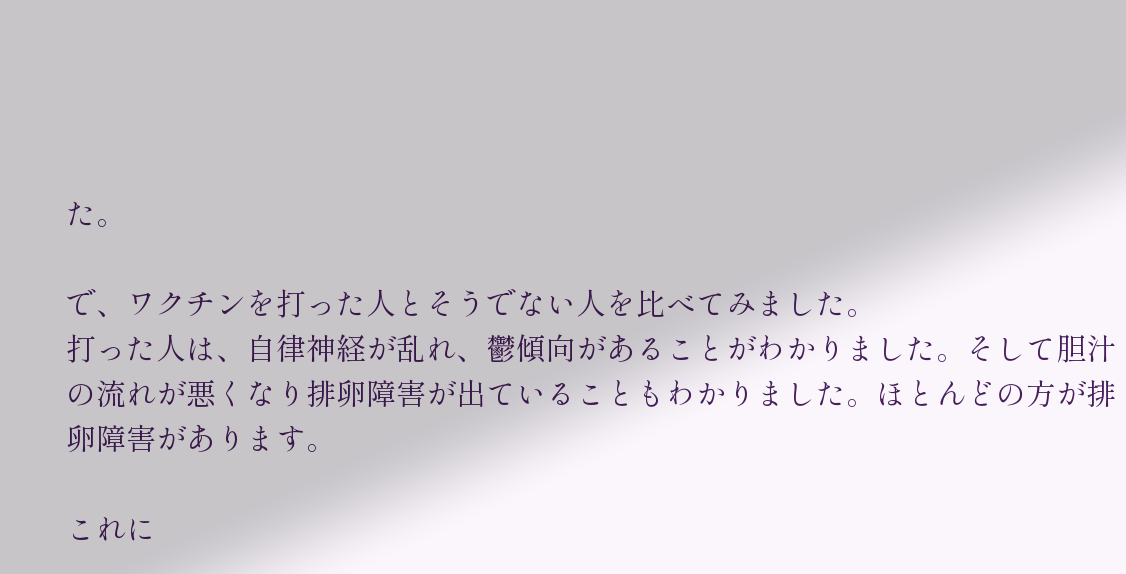た。

で、ワクチンを打った人とそうでない人を比べてみました。
打った人は、自律神経が乱れ、鬱傾向があることがわかりました。そして胆汁の流れが悪くなり排卵障害が出ていることもわかりました。ほとんどの方が排卵障害があります。

これに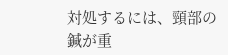対処するには、頸部の鍼が重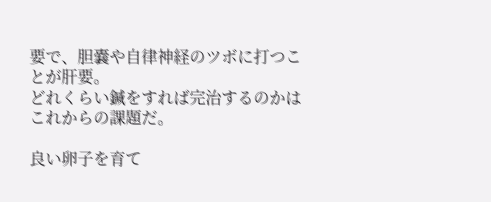要で、胆嚢や自律神経のツボに打つことが肝要。
どれくらい鍼をすれば完治するのかはこれからの課題だ。

良い卵子を育て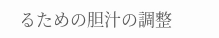るための胆汁の調整